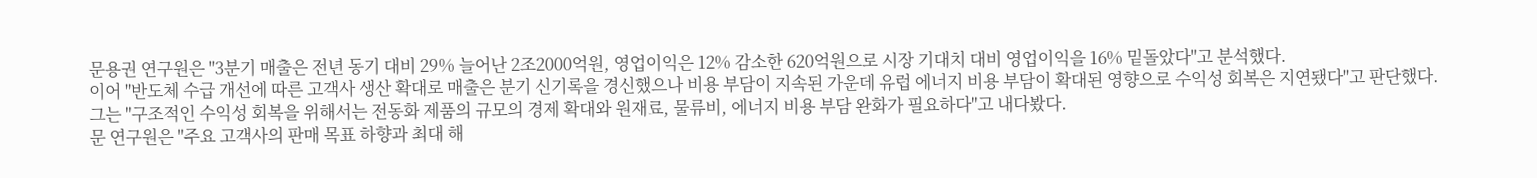문용권 연구원은 "3분기 매출은 전년 동기 대비 29% 늘어난 2조2000억원, 영업이익은 12% 감소한 620억원으로 시장 기대치 대비 영업이익을 16% 밑돌았다"고 분석했다.
이어 "반도체 수급 개선에 따른 고객사 생산 확대로 매출은 분기 신기록을 경신했으나 비용 부담이 지속된 가운데 유럽 에너지 비용 부담이 확대된 영향으로 수익성 회복은 지연됐다"고 판단했다.
그는 "구조적인 수익성 회복을 위해서는 전동화 제품의 규모의 경제 확대와 원재료, 물류비, 에너지 비용 부담 완화가 필요하다"고 내다봤다.
문 연구원은 "주요 고객사의 판매 목표 하향과 최대 해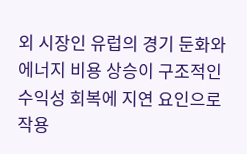외 시장인 유럽의 경기 둔화와 에너지 비용 상승이 구조적인 수익성 회복에 지연 요인으로 작용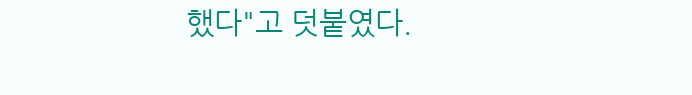했다"고 덧붙였다.